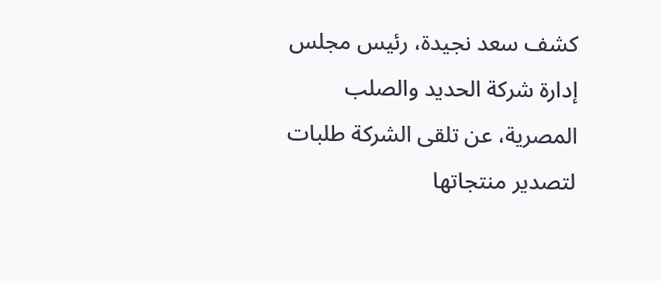كشف سعد نجيدة، رئيس مجلس إدارة شركة الحديد والصلب المصرية، عن تلقى الشركة طلبات لتصدير منتجاتها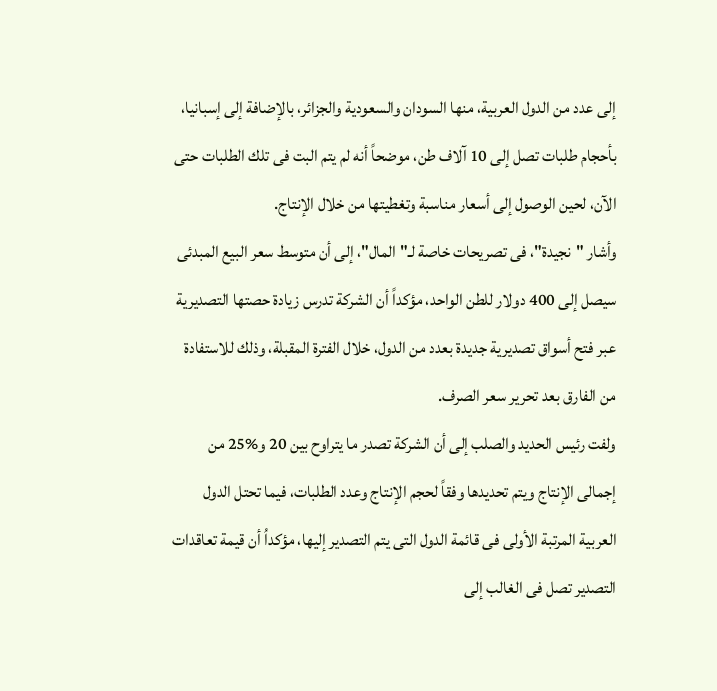إلى عدد من الدول العربية، منها السودان والسعودية والجزائر، بالإضافة إلى إسبانيا، بأحجام طلبات تصل إلى 10 آلاف طن، موضحاً أنه لم يتم البت فى تلك الطلبات حتى الآن، لحين الوصول إلى أسعار مناسبة وتغطيتها من خلال الإنتاج.
وأشار "نجيدة"، فى تصريحات خاصة لـ"المال"، إلى أن متوسط سعر البيع المبدئى سيصل إلى 400 دولار للطن الواحد، مؤكداً أن الشركة تدرس زيادة حصتها التصديرية عبر فتح أسواق تصديرية جديدة بعدد من الدول، خلال الفترة المقبلة، وذلك للاستفادة من الفارق بعد تحرير سعر الصرف.
ولفت رئيس الحديد والصلب إلى أن الشركة تصدر ما يتراوح بين 20 و%25 من إجمالى الإنتاج ويتم تحديدها وفقاً لحجم الإنتاج وعدد الطلبات، فيما تحتل الدول العربية المرتبة الأولى فى قائمة الدول التى يتم التصدير إليها، مؤكداُ أن قيمة تعاقدات التصدير تصل فى الغالب إلى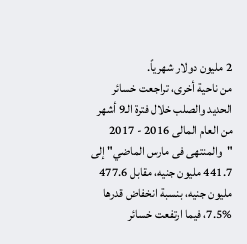2 مليون دولار شهرياً.
من ناحية أخرى، تراجعت خسائر الحديد والصلب خلال فترة الـ9 أشهر من العام المالى 2016 - 2017 "والمنتهى فى مارس الماضي" إلى 441.7 مليون جنيه، مقابل 477.6 مليون جنيه، بنسبة انخفاض قدرها %7.5، فيما ارتفعت خسائر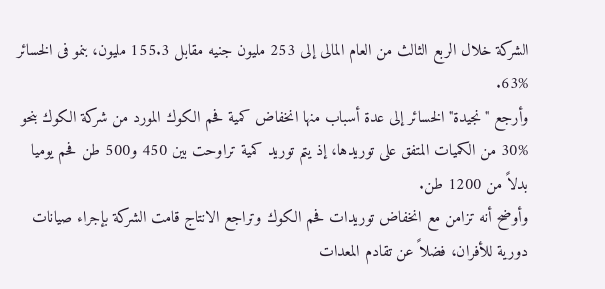الشركة خلال الربع الثالث من العام المالى إلى 253 مليون جنيه مقابل 155.3 مليون، بنمو فى الخسائر %63.
وأرجع "نجيدة" الخسائر إلى عدة أسباب منها انخفاض كمية فحم الكوك المورد من شركة الكوك بنحو %30 من الكميات المتفق على توريدها، إذ يتم توريد كمية تراوحت بين 450 و500 طن فحم يوميا بدلاً من 1200 طن.
وأوضح أنه تزامن مع انخفاض توريدات فحم الكوك وتراجع الانتاج قامت الشركة بإجراء صيانات دورية للأفران، فضلاً عن تقادم المعدات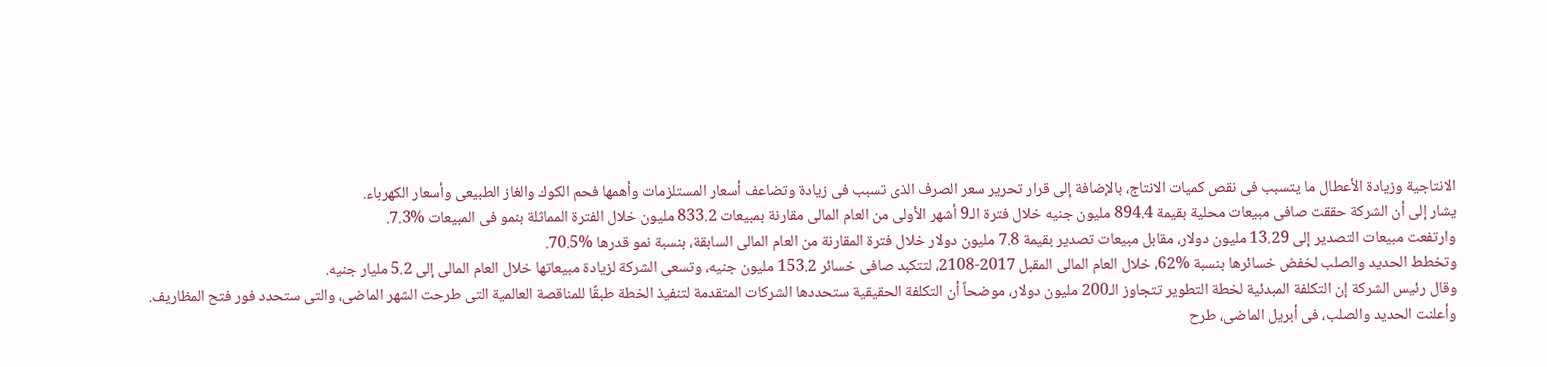الانتاجية وزيادة الأعطال ما يتسبب فى نقص كميات الانتاج، بالإضافة إلى قرار تحرير سعر الصرف الذى تسبب فى زيادة وتضاعف أسعار المستلزمات وأهمها فحم الكوك والغاز الطبيعى وأسعار الكهرباء.
يشار إلى أن الشركة حققت صافى مبيعات محلية بقيمة 894.4 مليون جنيه خلال فترة الـ9 أشهر الأولى من العام المالى مقارنة بمبيعات 833.2 مليون خلال الفترة المماثلة بنمو فى المبيعات %7.3.
وارتفعت مبيعات التصدير إلى 13.29 مليون دولار، مقابل مبيعات تصدير بقيمة 7.8 مليون دولار خلال فترة المقارنة من العام المالى السابقة، بنسبة نمو قدرها %70.5.
وتخطط الحديد والصلب لخفض خسائرها بنسبة %62، خلال العام المالى المقبل 2017-2108، لتتكبد صافى خسائر 153.2 مليون جنيه، وتسعى الشركة لزيادة مبيعاتها خلال العام المالى إلى 5.2 مليار جنيه.
وقال رئيس الشركة إن التكلفة المبدئية لخطة التطوير تتجاوز الـ200 مليون دولار، موضحاً أن التكلفة الحقيقية ستحددها الشركات المتقدمة لتنفيذ الخطة طبقًا للمناقصة العالمية التى طرحت الشهر الماضى، والتى ستحدد فور فتح المظاريف.
وأعلنت الحديد والصلب، فى أبريل الماضى، طرح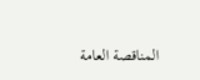المناقصة العامة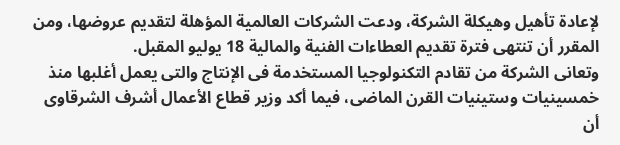لإعادة تأهيل وهيكلة الشركة، ودعت الشركات العالمية المؤهلة لتقديم عروضها، ومن المقرر أن تنتهى فترة تقديم العطاءات الفنية والمالية 18 يوليو المقبل.
وتعانى الشركة من تقادم التكنولوجيا المستخدمة فى الإنتاج والتى يعمل أغلبها منذ خمسينيات وستينيات القرن الماضى، فيما أكد وزير قطاع الأعمال أشرف الشرقاوى أن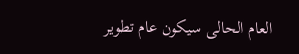العام الحالى سيكون عام تطوير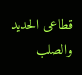قطاعى الحديد والصلب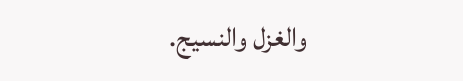والغزل والنسيج.